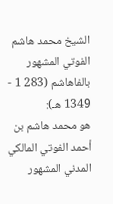الشيخ محمد هاشم الفوتي المشهور بالفاهاشم (283 1 - 1349 هـ):
هو محمد هاشم بن أحمد الفوتي المالكي المدني المشهور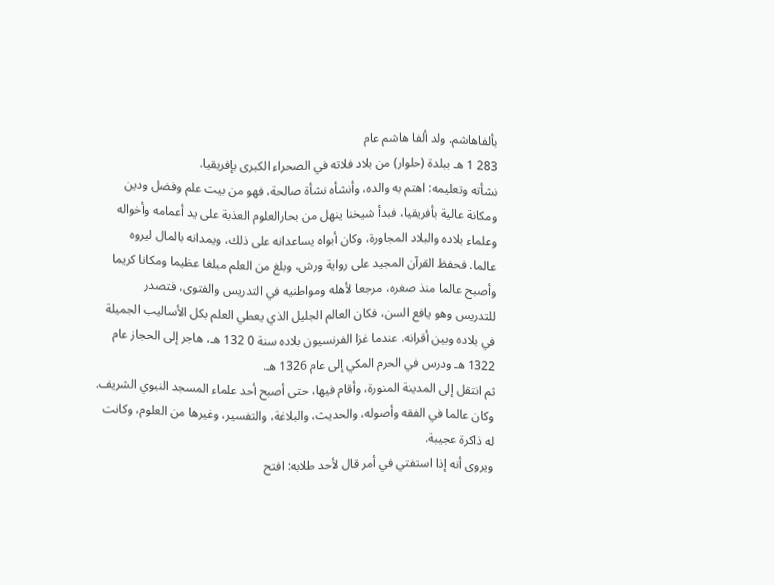بألفاهاشم. ولد ألفا هاشم عام
283 1 هـ ببلدة (حلوار) من بلاد فلاته في الصحراء الكبرى بإفريقيا.
نشأته وتعليمه: اهتم به والده، وأنشأه نشأة صالحة، فهو من بيت علم وفضل ودين
ومكانة عالية بأفريقيا، فبدأ شيخنا ينهل من بحارالعلوم العذبة على يد أعمامه وأخواله
وعلماء بلاده والبلاد المجاورة، وكان أبواه يساعدانه على ذلك، ويمدانه بالمال ليروه
عالما. فحفظ القرآن المجيد على رواية ورش، وبلغ من العلم مبلغا عظيما ومكانا كريما
وأصبح عالما منذ صغره، مرجعا لأهله ومواطنيه في التدريس والفتوى، فتصدر
للتدريس وهو يافع السن، فكان العالم الجليل الذي يعطي العلم بكل الأساليب الجميلة
في بلاده وبين أقرانه. عندما غزا الفرنسيون بلاده سنة 0 132 هـ، هاجر إلى الحجاز عام
1322 هـ ودرس في الحرم المكي إلى عام 1326 هـ.
ثم انتقل إلى المدينة المنورة، وأقام فيها، حتى أصبح أحد علماء المسجد النبوي الشريف.
وكان عالما في الفقه وأصوله، والحديث، والبلاغة، والتفسير، وغيرها من العلوم، وكانت
له ذاكرة عجيبة.
ويروى أنه إذا استفتي في أمر قال لأحد طلابه: افتح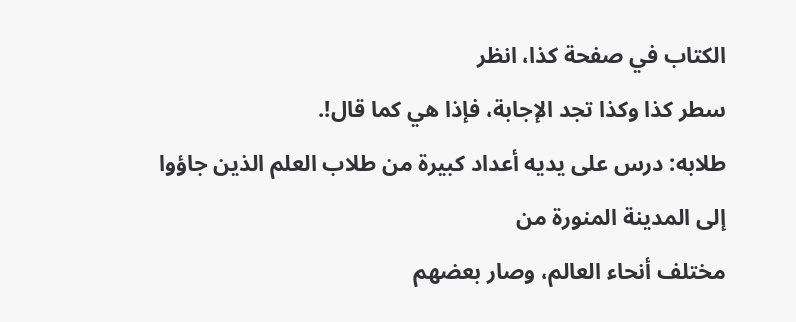الكتاب في صفحة كذا، انظر
سطر كذا وكذا تجد الإجابة، فإذا هي كما قال!.
طلابه: درس على يديه أعداد كبيرة من طلاب العلم الذين جاؤوا إلى المدينة المنورة من
مختلف أنحاء العالم، وصار بعضهم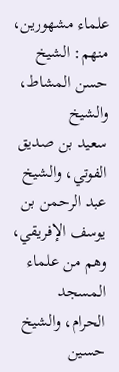علماء مشهورين، منهم: الشيخ حسن المشاط، والشيخ
سعيد بن صديق الفوتي، والشيخ عبد الرحمن بن يوسف الإفريقي، وهم من علماء المسجد
الحرام، والشيخ حسين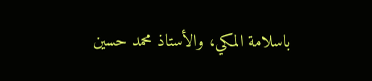باسلامة المكي، والأستاذ محمد حسين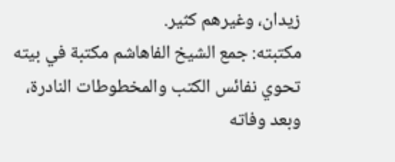زيدان، وغيرهم كثير.
مكتبته: جمع الشيخ الفاهاشم مكتبة في بيته تحوي نفائس الكتب والمخطوطات النادرة،
وبعد وفاته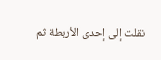نقلت إلى إحدى الأربطة ثم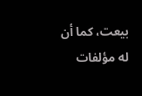بيعت، كما أن له مؤلفات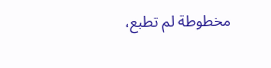مخطوطة لم تطبع،